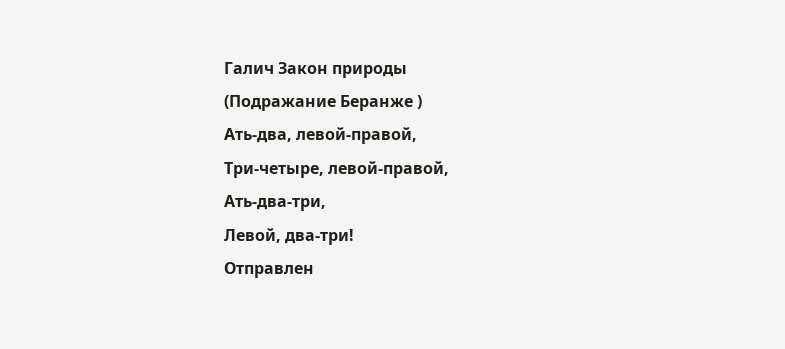Галич Закон природы
(Подражание Беранже )
Ать-два, левой-правой,
Три-четыре, левой-правой,
Ать-два-три,
Левой, два-три!
Отправлен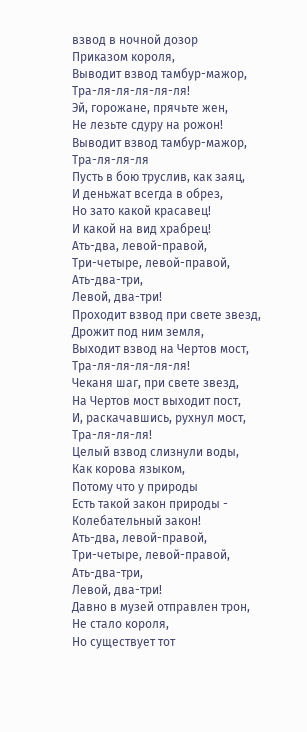взвод в ночной дозор
Приказом короля,
Выводит взвод тамбур-мажор,
Тра-ля-ля-ля-ля-ля!
Эй, горожане, прячьте жен,
Не лезьте сдуру на рожон!
Выводит взвод тамбур-мажор,
Тра-ля-ля-ля
Пусть в бою труслив, как заяц,
И деньжат всегда в обрез,
Но зато какой красавец!
И какой на вид храбрец!
Ать-два, левой-правой,
Три-четыре, левой-правой,
Ать-два-три,
Левой, два-три!
Проходит взвод при свете звезд,
Дрожит под ним земля,
Выходит взвод на Чертов мост,
Тра-ля-ля-ля-ля-ля!
Чеканя шаг, при свете звезд,
На Чертов мост выходит пост,
И, раскачавшись, рухнул мост,
Тра-ля-ля-ля!
Целый взвод слизнули воды,
Как корова языком,
Потому что у природы
Есть такой закон природы -
Колебательный закон!
Ать-два, левой-правой,
Три-четыре, левой-правой,
Ать-два-три,
Левой, два-три!
Давно в музей отправлен трон,
Не стало короля,
Но существует тот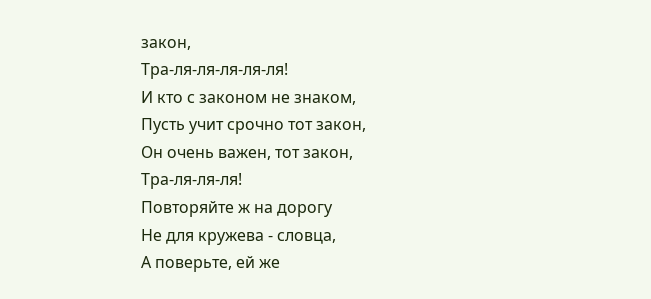закон,
Тра-ля-ля-ля-ля-ля!
И кто с законом не знаком,
Пусть учит срочно тот закон,
Он очень важен, тот закон,
Тра-ля-ля-ля!
Повторяйте ж на дорогу
Не для кружева - словца,
А поверьте, ей же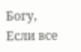Богу,
Если все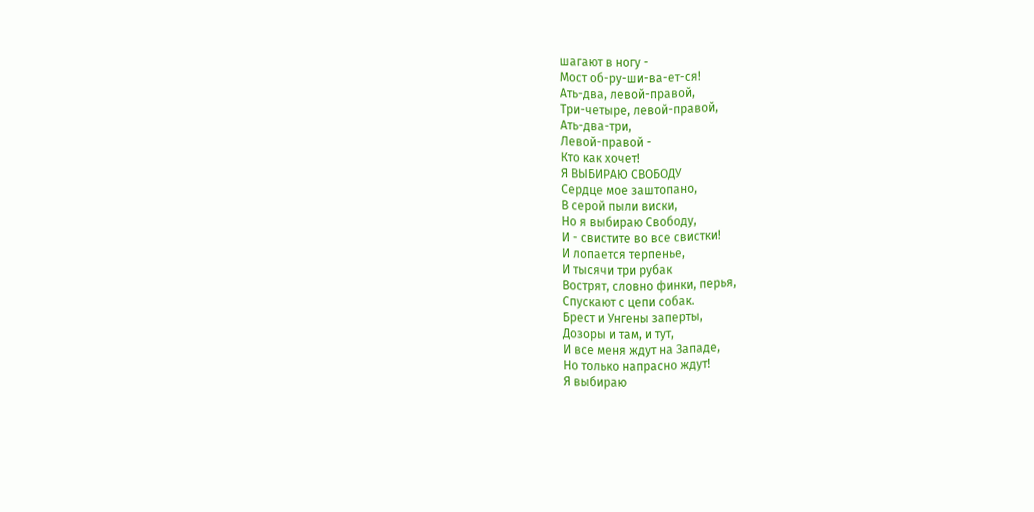шагают в ногу -
Мост об-ру-ши-ва-ет-ся!
Ать-два, левой-правой,
Три-четыре, левой-правой,
Ать-два-три,
Левой-правой -
Кто как хочет!
Я ВЫБИРАЮ СВОБОДУ
Сердце мое заштопано,
В серой пыли виски,
Но я выбираю Свободу,
И - свистите во все свистки!
И лопается терпенье,
И тысячи три рубак
Вострят, словно финки, перья,
Спускают с цепи собак.
Брест и Унгены заперты,
Дозоры и там, и тут,
И все меня ждут на Западе,
Но только напрасно ждут!
Я выбираю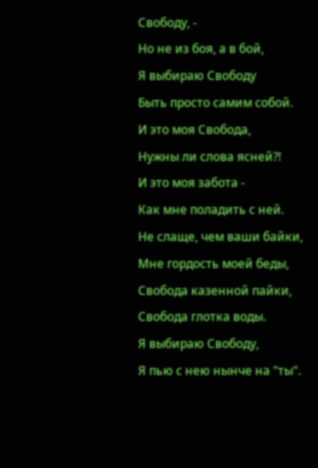Свободу, -
Но не из боя, а в бой,
Я выбираю Свободу
Быть просто самим собой.
И это моя Свобода,
Нужны ли слова ясней?!
И это моя забота -
Как мне поладить с ней.
Не слаще, чем ваши байки,
Мне гордость моей беды,
Свобода казенной пайки,
Свобода глотка воды.
Я выбираю Свободу,
Я пью с нею нынче на "ты".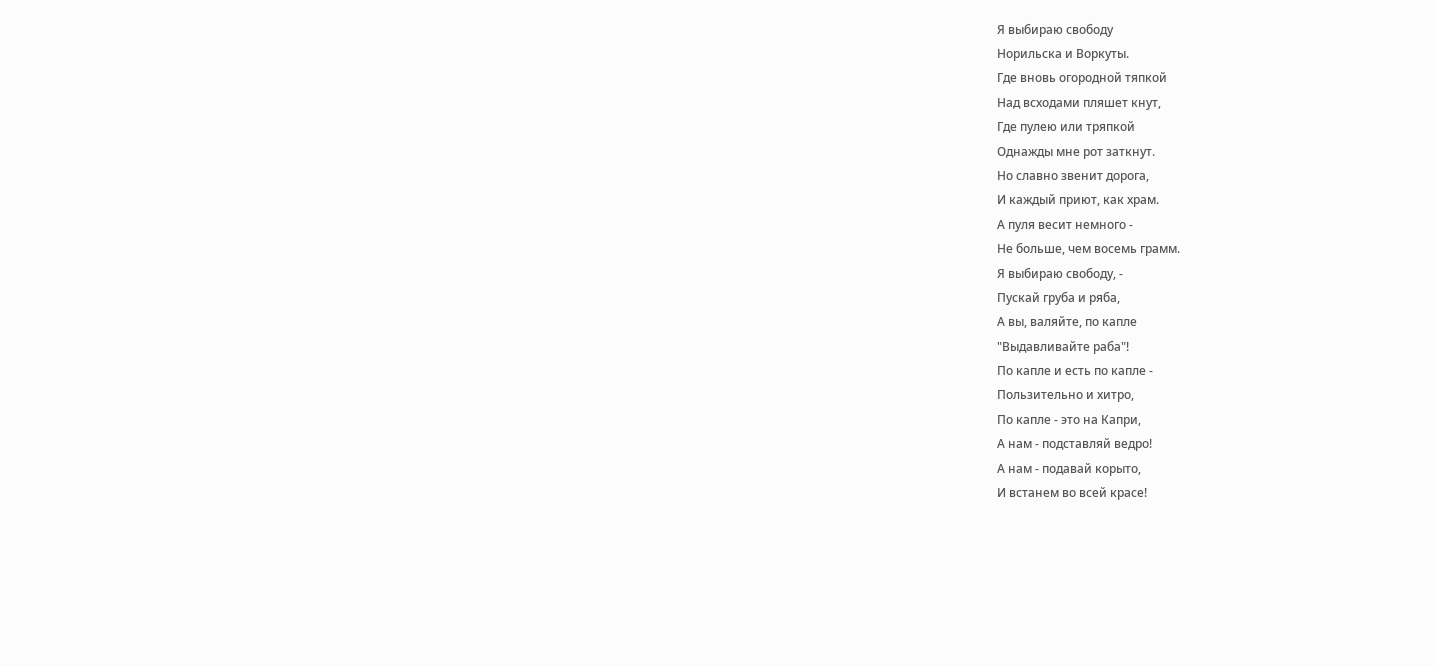Я выбираю свободу
Норильска и Воркуты.
Где вновь огородной тяпкой
Над всходами пляшет кнут,
Где пулею или тряпкой
Однажды мне рот заткнут.
Но славно звенит дорога,
И каждый приют, как храм.
А пуля весит немного -
Не больше, чем восемь грамм.
Я выбираю свободу, -
Пускай груба и ряба,
А вы, валяйте, по капле
"Выдавливайте раба"!
По капле и есть по капле -
Пользительно и хитро,
По капле - это на Капри,
А нам - подставляй ведро!
А нам - подавай корыто,
И встанем во всей красе!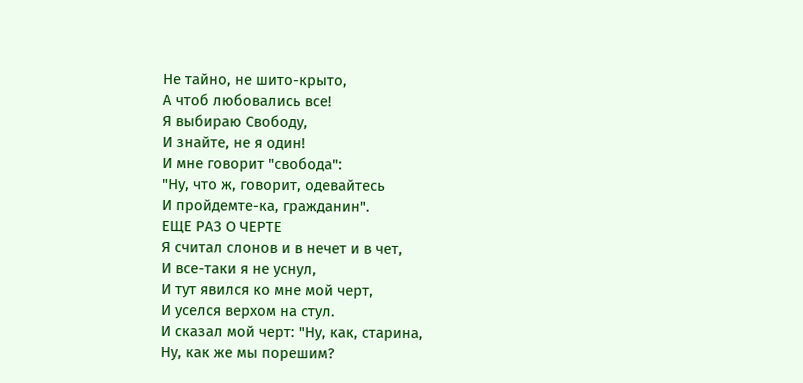Не тайно, не шито-крыто,
А чтоб любовались все!
Я выбираю Свободу,
И знайте, не я один!
И мне говорит "свобода":
"Ну, что ж, говорит, одевайтесь
И пройдемте-ка, гражданин".
ЕЩЕ РАЗ О ЧЕРТЕ
Я считал слонов и в нечет и в чет,
И все-таки я не уснул,
И тут явился ко мне мой черт,
И уселся верхом на стул.
И сказал мой черт: "Ну, как, старина,
Ну, как же мы порешим?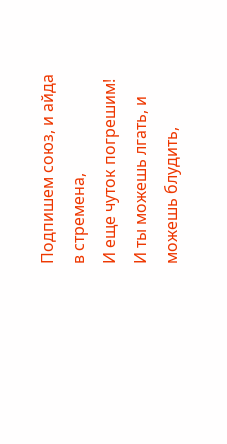Подпишем союз, и айда в стремена,
И еще чуток погрешим!
И ты можешь лгать, и можешь блудить,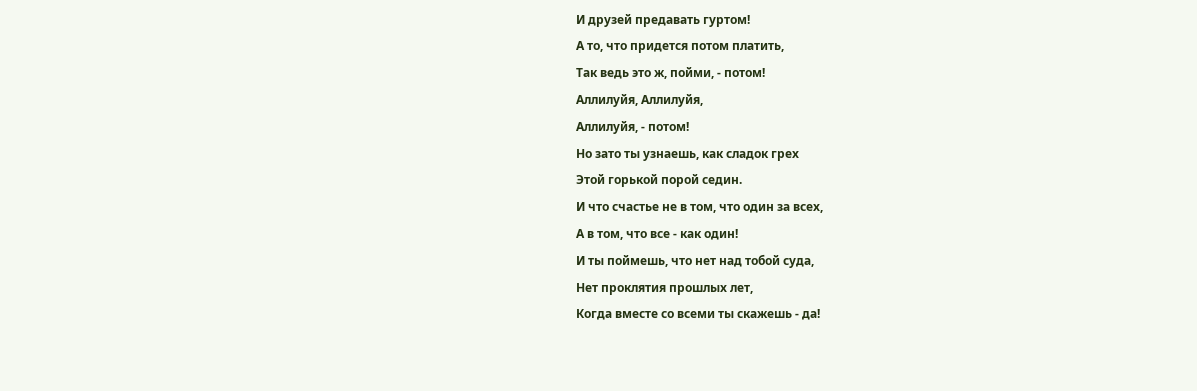И друзей предавать гуртом!
А то, что придется потом платить,
Так ведь это ж, пойми, - потом!
Аллилуйя, Аллилуйя,
Аллилуйя, - потом!
Но зато ты узнаешь, как сладок грех
Этой горькой порой седин.
И что счастье не в том, что один за всех,
А в том, что все - как один!
И ты поймешь, что нет над тобой суда,
Нет проклятия прошлых лет,
Когда вместе со всеми ты скажешь - да!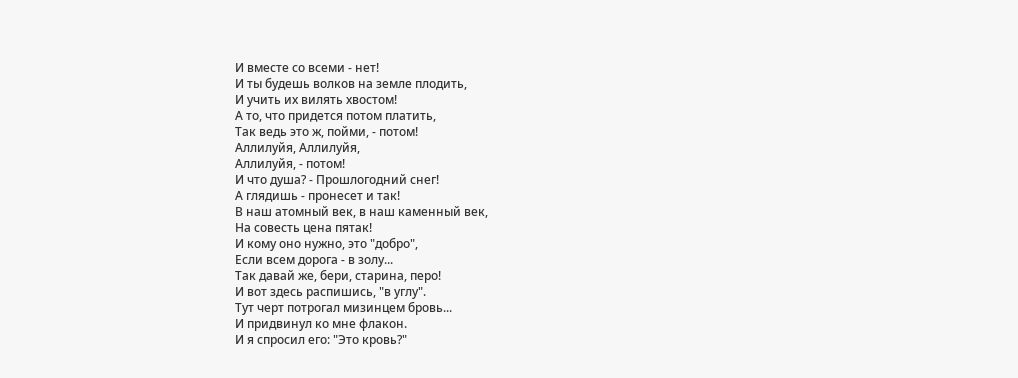И вместе со всеми - нет!
И ты будешь волков на земле плодить,
И учить их вилять хвостом!
А то, что придется потом платить,
Так ведь это ж, пойми, - потом!
Аллилуйя, Аллилуйя,
Аллилуйя, - потом!
И что душа? - Прошлогодний снег!
А глядишь - пронесет и так!
В наш атомный век, в наш каменный век,
На совесть цена пятак!
И кому оно нужно, это "добро",
Если всем дорога - в золу...
Так давай же, бери, старина, перо!
И вот здесь распишись, "в углу".
Тут черт потрогал мизинцем бровь...
И придвинул ко мне флакон.
И я спросил его: "Это кровь?"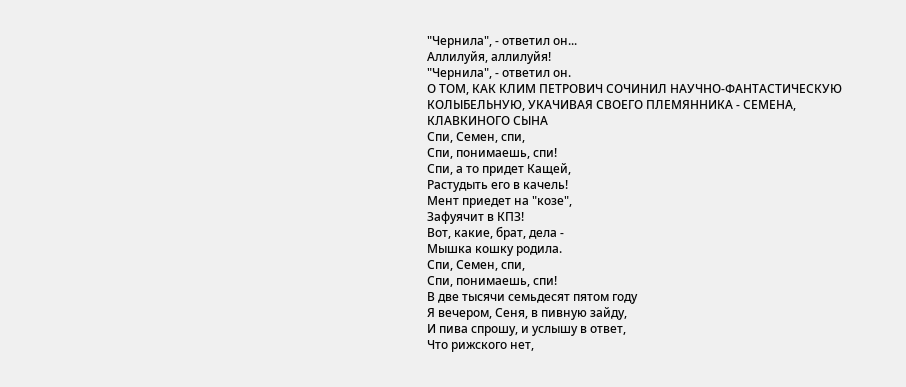"Чернила", - ответил он...
Аллилуйя, аллилуйя!
"Чернила", - ответил он.
О ТОМ, КАК КЛИМ ПЕТРОВИЧ СОЧИНИЛ НАУЧНО-ФАНТАСТИЧЕСКУЮ
КОЛЫБЕЛЬНУЮ, УКАЧИВАЯ СВОЕГО ПЛЕМЯННИКА - СЕМЕНА,
КЛАВКИНОГО СЫНА
Спи, Семен, спи,
Спи, понимаешь, спи!
Спи, а то придет Кащей,
Растудыть его в качель!
Мент приедет на "козе",
Зафуячит в КПЗ!
Вот, какие, брат, дела -
Мышка кошку родила.
Спи, Семен, спи,
Спи, понимаешь, спи!
В две тысячи семьдесят пятом году
Я вечером, Сеня, в пивную зайду,
И пива спрошу, и услышу в ответ,
Что рижского нет,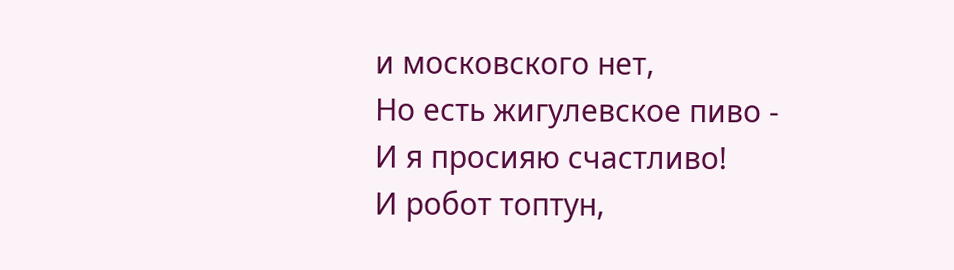и московского нет,
Но есть жигулевское пиво -
И я просияю счастливо!
И робот топтун,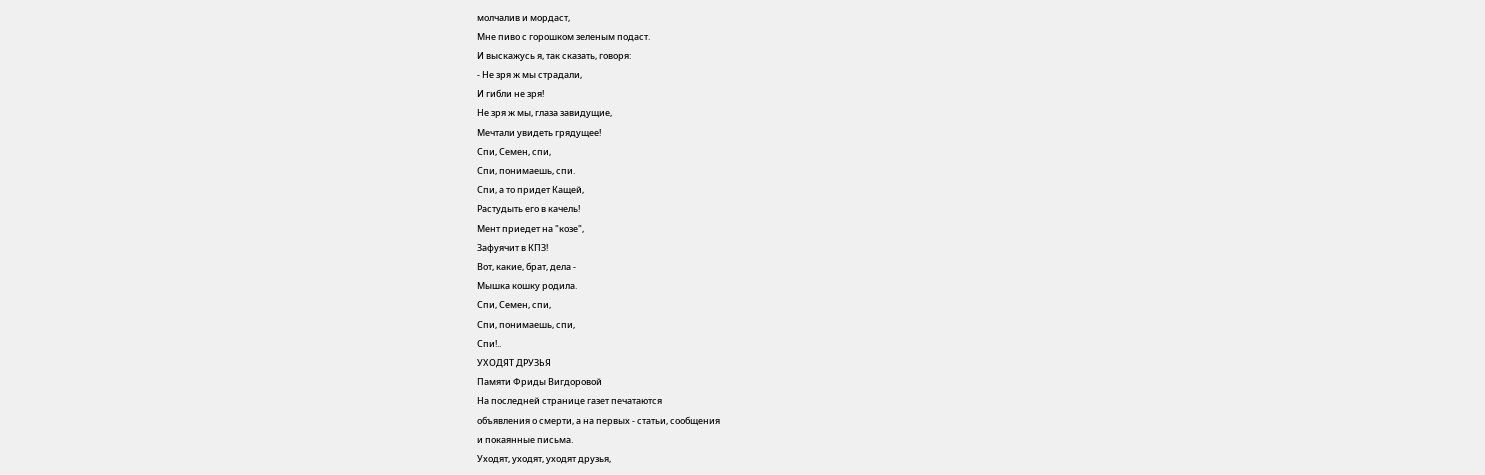молчалив и мордаст,
Мне пиво с горошком зеленым подаст.
И выскажусь я, так сказать, говоря:
- Не зря ж мы страдали,
И гибли не зря!
Не зря ж мы, глаза завидущие,
Мечтали увидеть грядущее!
Спи, Семен, спи,
Спи, понимаешь, спи.
Спи, а то придет Кащей,
Растудыть его в качель!
Мент приедет на "козе",
Зафуячит в КПЗ!
Вот, какие, брат, дела -
Мышка кошку родила.
Спи, Семен, спи,
Спи, понимаешь, спи,
Спи!..
УХОДЯТ ДРУЗЬЯ
Памяти Фриды Вигдоровой
На последней странице газет печатаются
объявления о смерти, а на первых - статьи, сообщения
и покаянные письма.
Уходят, уходят, уходят друзья,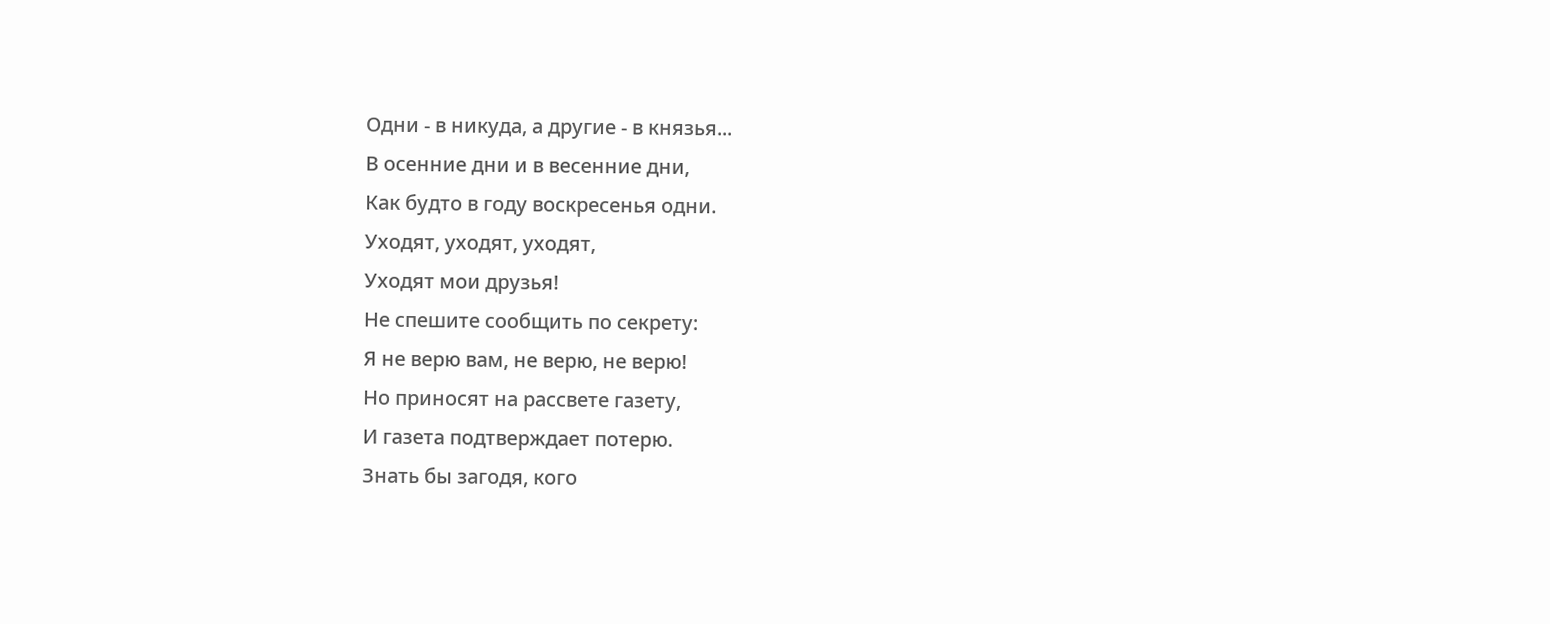Одни - в никуда, а другие - в князья...
В осенние дни и в весенние дни,
Как будто в году воскресенья одни.
Уходят, уходят, уходят,
Уходят мои друзья!
Не спешите сообщить по секрету:
Я не верю вам, не верю, не верю!
Но приносят на рассвете газету,
И газета подтверждает потерю.
Знать бы загодя, кого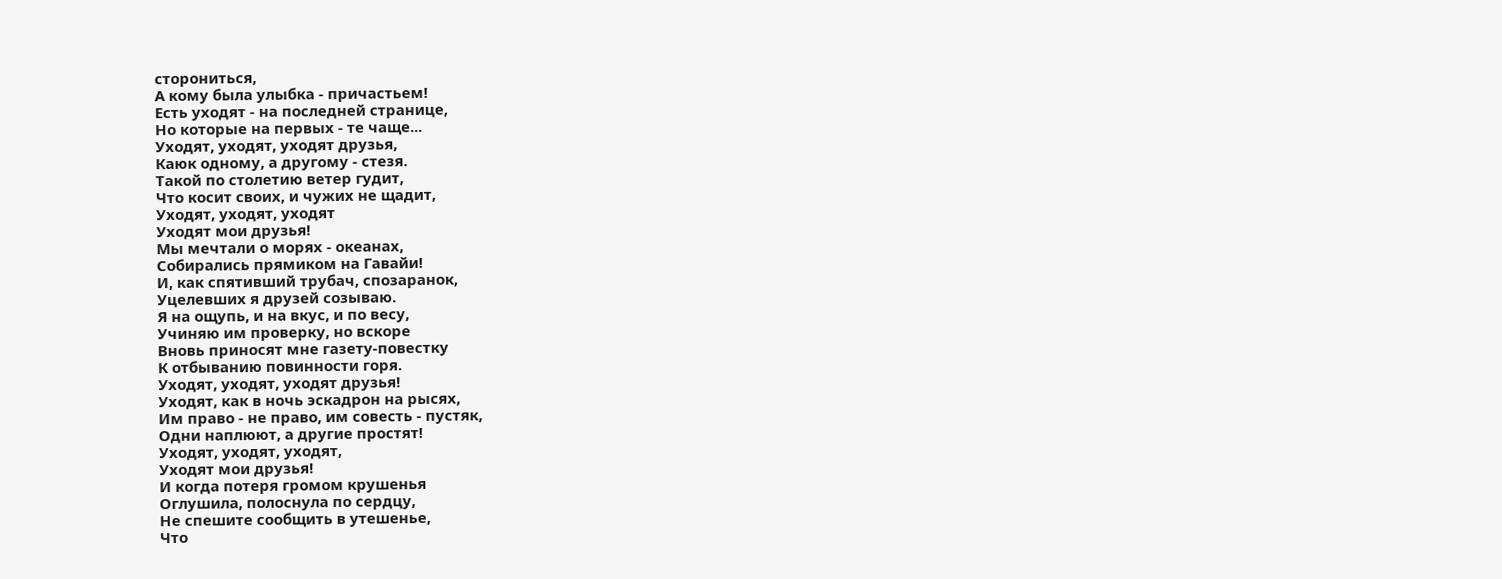сторониться,
А кому была улыбка - причастьем!
Есть уходят - на последней странице,
Но которые на первых - те чаще...
Уходят, уходят, уходят друзья,
Каюк одному, а другому - стезя.
Такой по столетию ветер гудит,
Что косит своих, и чужих не щадит,
Уходят, уходят, уходят
Уходят мои друзья!
Мы мечтали о морях - океанах,
Собирались прямиком на Гавайи!
И, как спятивший трубач, спозаранок,
Уцелевших я друзей созываю.
Я на ощупь, и на вкус, и по весу,
Учиняю им проверку, но вскоре
Вновь приносят мне газету-повестку
К отбыванию повинности горя.
Уходят, уходят, уходят друзья!
Уходят, как в ночь эскадрон на рысях,
Им право - не право, им совесть - пустяк,
Одни наплюют, а другие простят!
Уходят, уходят, уходят,
Уходят мои друзья!
И когда потеря громом крушенья
Оглушила, полоснула по сердцу,
Не спешите сообщить в утешенье,
Что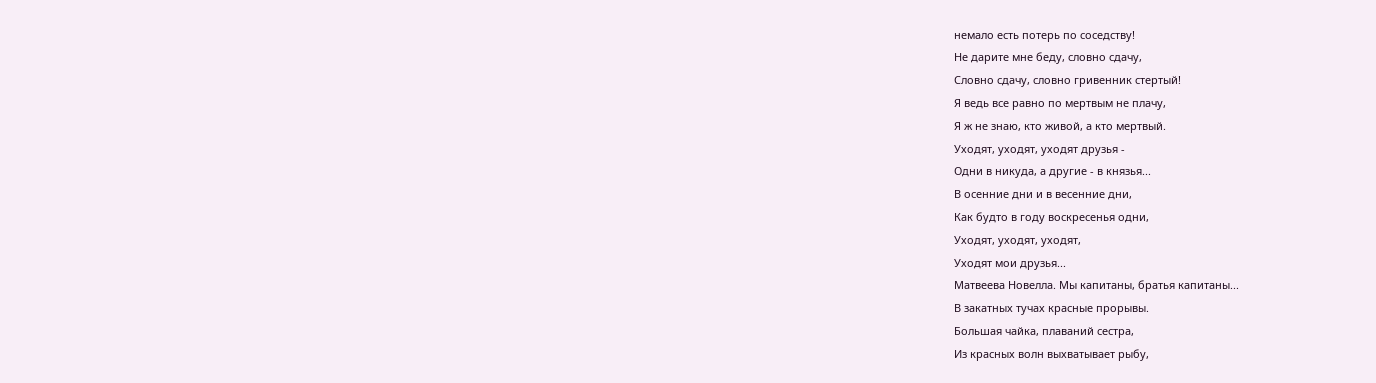немало есть потерь по соседству!
Не дарите мне беду, словно сдачу,
Словно сдачу, словно гривенник стертый!
Я ведь все равно по мертвым не плачу,
Я ж не знаю, кто живой, а кто мертвый.
Уходят, уходят, уходят друзья -
Одни в никуда, а другие - в князья...
В осенние дни и в весенние дни,
Как будто в году воскресенья одни,
Уходят, уходят, уходят,
Уходят мои друзья...
Матвеева Новелла. Мы капитаны, братья капитаны...
В закатных тучах красные прорывы.
Большая чайка, плаваний сестра,
Из красных волн выхватывает рыбу,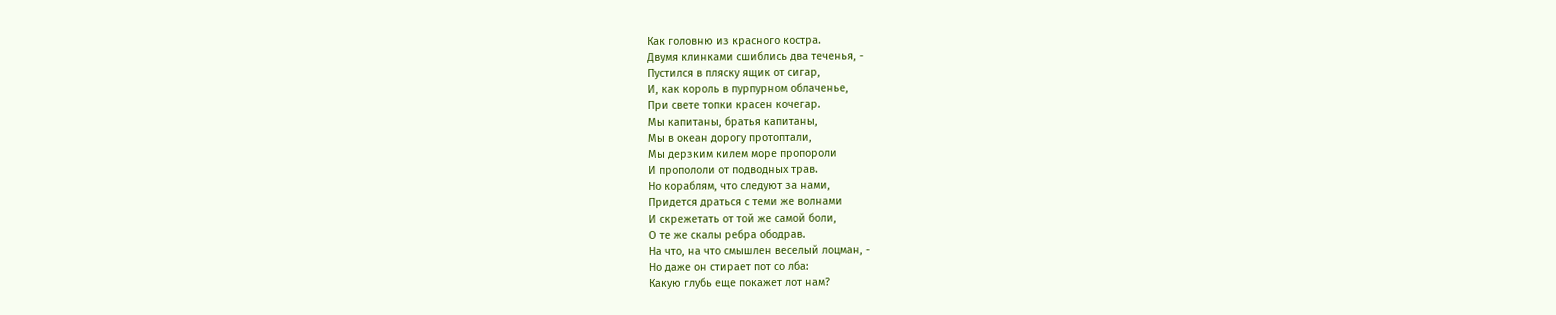Как головню из красного костра.
Двумя клинками сшиблись два теченья, -
Пустился в пляску ящик от сигар,
И, как король в пурпурном облаченье,
При свете топки красен кочегар.
Мы капитаны, братья капитаны,
Мы в океан дорогу протоптали,
Мы дерзким килем море пропороли
И пропололи от подводных трав.
Но кораблям, что следуют за нами,
Придется драться с теми же волнами
И скрежетать от той же самой боли,
О те же скалы ребра ободрав.
На что, на что смышлен веселый лоцман, -
Но даже он стирает пот со лба:
Какую глубь еще покажет лот нам?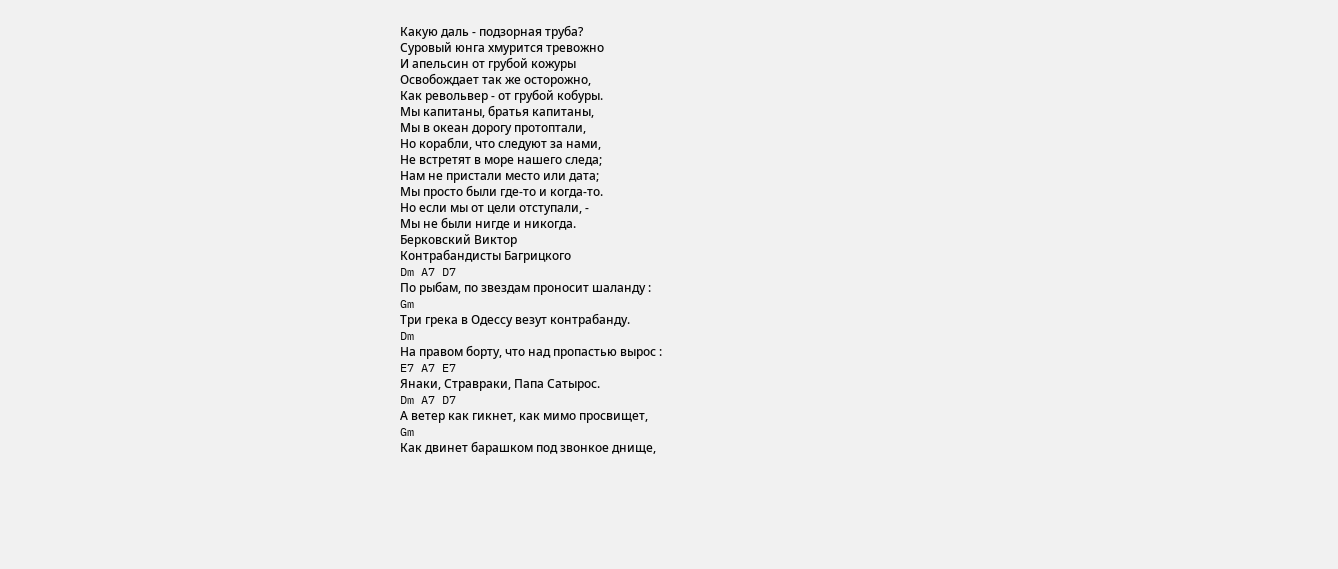Какую даль - подзорная труба?
Суровый юнга хмурится тревожно
И апельсин от грубой кожуры
Освобождает так же осторожно,
Как револьвер - от грубой кобуры.
Мы капитаны, братья капитаны,
Мы в океан дорогу протоптали,
Но корабли, что следуют за нами,
Не встретят в море нашего следа;
Нам не пристали место или дата;
Мы просто были где-то и когда-то.
Но если мы от цели отступали, -
Мы не были нигде и никогда.
Берковский Виктор
Контрабандисты Багрицкого
Dm A7 D7
По рыбам, по звездам проносит шаланду :
Gm
Три грека в Одессу везут контрабанду.
Dm
На правом борту, что над пропастью вырос :
E7 A7 E7
Янаки, Стравраки, Папа Сатырос.
Dm A7 D7
А ветер как гикнет, как мимо просвищет,
Gm
Как двинет барашком под звонкое днище,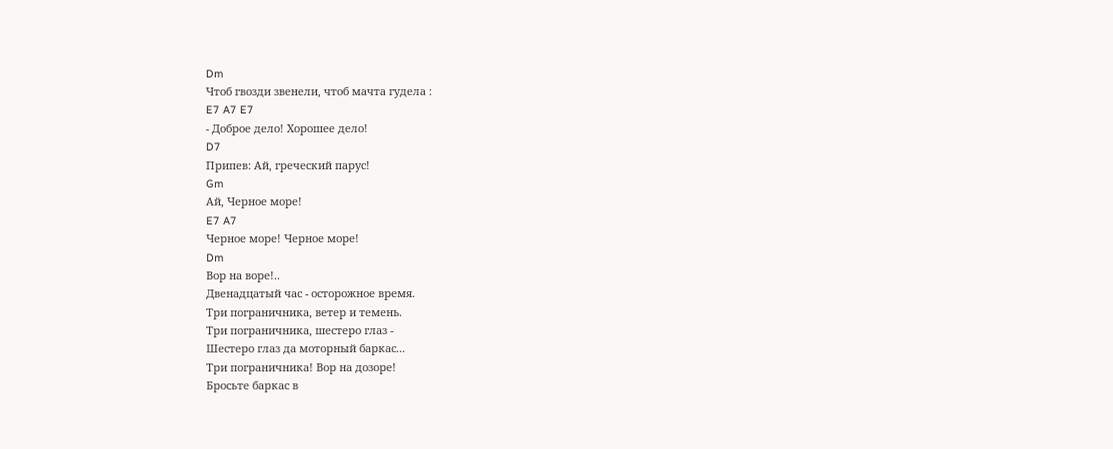Dm
Чтоб гвозди звенели, чтоб мачта гудела :
E7 A7 E7
- Доброе дело! Хорошее дело!
D7
Припев: Ай, греческий парус!
Gm
Ай, Черное море!
E7 A7
Черное море! Черное море!
Dm
Вор на воре!..
Двенадцатый час - осторожное время.
Три пограничника, ветер и темень.
Три пограничника, шестеро глаз -
Шестеро глаз да моторный баркас...
Три пограничника! Вор на дозоре!
Бросьте баркас в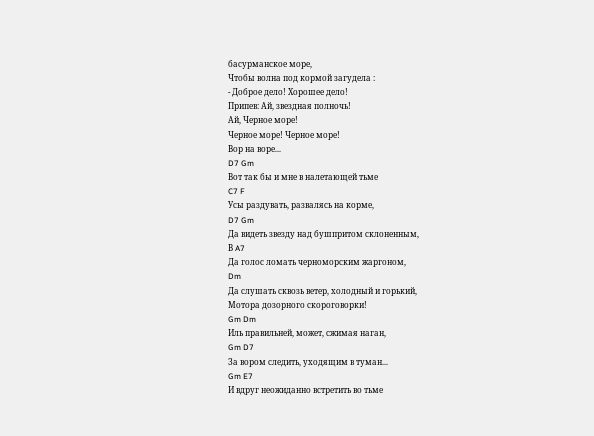басурманское море,
Чтобы волна под кормой загудела :
- Доброе дело! Хорошее дело!
Припев: Ай, звездная полночь!
Ай, Черное море!
Черное море! Черное море!
Вор на воре...
D7 Gm
Вот так бы и мне в налетающей тьме
C7 F
Усы раздувать, развалясь на корме,
D7 Gm
Да видеть звезду над бушпритом склоненным,
В A7
Да голос ломать черноморским жаргоном,
Dm
Да слушать сквозь ветер, холодный и горький,
Мотора дозорного скороговорки!
Gm Dm
Иль правильней, может, сжимая наган,
Gm D7
За вором следить, уходящим в туман...
Gm E7
И вдруг неожиданно встретить во тьме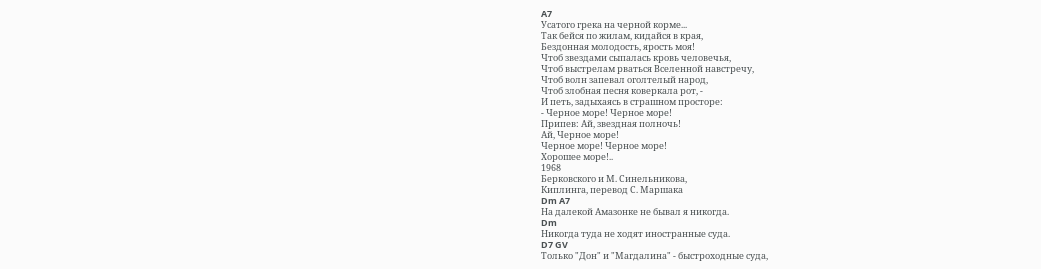A7
Усатого грека на черной корме...
Так бейся по жилам, кидайся в края,
Бездонная молодость, ярость моя!
Чтоб звездами сыпалась кровь человечья,
Чтоб выстрелам рваться Вселенной навстречу,
Чтоб волн запевал оголтелый народ,
Чтоб злобная песня коверкала рот, -
И петь, задыхаясь в страшном просторе:
- Черное море! Черное море!
Припев: Ай, звездная полночь!
Ай, Черное море!
Черное море! Черное море!
Хорошее море!..
1968
Берковского и М. Синельникова,
Киплинга, перевод С. Маршака
Dm A7
На далекой Амазонке не бывал я никогда.
Dm
Никогда туда не ходят иностранные суда.
D7 GV
Только "Дон" и "Магдалина" - быстроходные суда,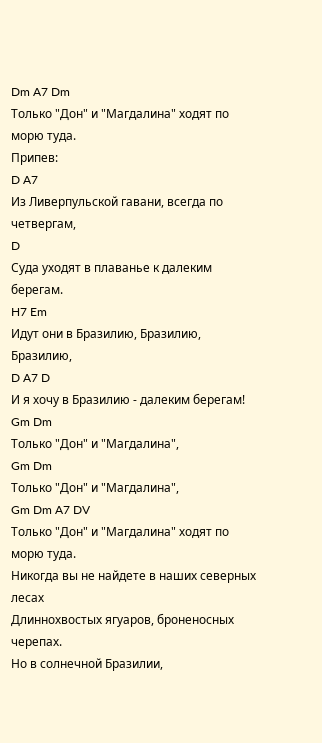Dm A7 Dm
Только "Дон" и "Магдалина" ходят по морю туда.
Припев:
D A7
Из Ливерпульской гавани, всегда по четвергам,
D
Суда уходят в плаванье к далеким берегам.
H7 Em
Идут они в Бразилию, Бразилию, Бразилию,
D A7 D
И я хочу в Бразилию - далеким берегам!
Gm Dm
Только "Дон" и "Магдалина",
Gm Dm
Только "Дон" и "Магдалина",
Gm Dm A7 DV
Только "Дон" и "Магдалина" ходят по морю туда.
Никогда вы не найдете в наших северных лесах
Длиннохвостых ягуаров, броненосных черепах.
Но в солнечной Бразилии,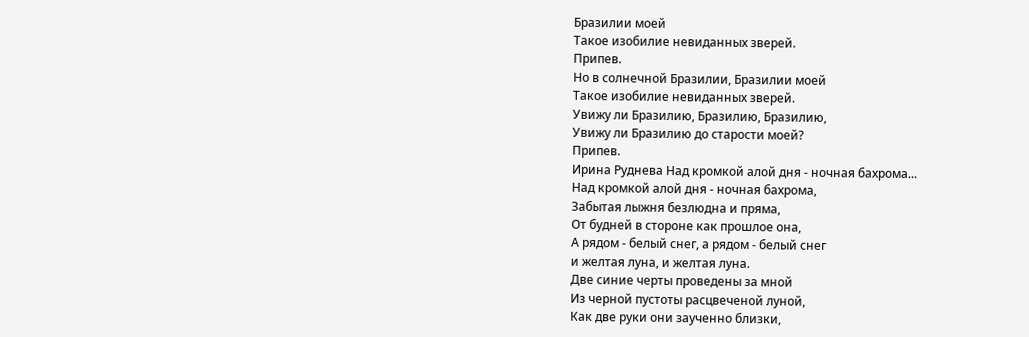Бразилии моей
Такое изобилие невиданных зверей.
Припев.
Но в солнечной Бразилии, Бразилии моей
Такое изобилие невиданных зверей.
Увижу ли Бразилию, Бразилию, Бразилию,
Увижу ли Бразилию до старости моей?
Припев.
Ирина Руднева Над кромкой алой дня - ночная бахрома...
Над кромкой алой дня - ночная бахрома,
Забытая лыжня безлюдна и пряма,
От будней в стороне как прошлое она,
А рядом - белый снег, а рядом - белый снег
и желтая луна, и желтая луна.
Две синие черты проведены за мной
Из черной пустоты расцвеченой луной,
Как две руки они заученно близки,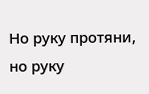Но руку протяни, но руку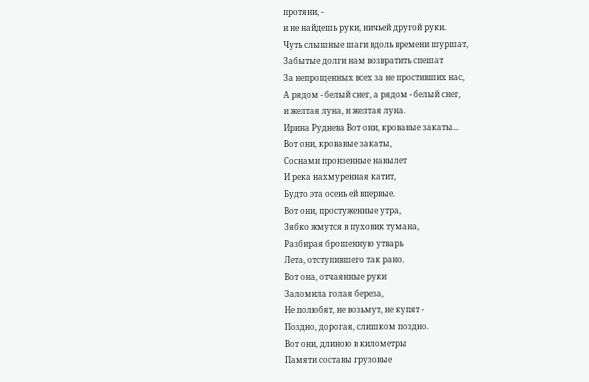протяни, -
и не найдешь руки, ничьей другой руки.
Чуть слышные шаги вдоль времени шуршат,
Забытые долги нам возвратить спешат
За непрощенных всех за не простивших нас,
А рядом - белый снег, а рядом - белый снег,
и желтая луна, и желтая луна.
Ирина Руднева Вот они, кровавые закаты...
Вот они, кровавые закаты,
Соснами пронзенные навылет
И река нахмуренная катит,
Будто эта осень ей впервые.
Вот они, простуженные утра,
Зябко жмутся в пуховик тумана,
Разбирая брошенную утварь
Лета, отступившего так рано.
Вот она, отчаянные руки
Заломила голая береза,
Не полюбят, не возьмут, не купят -
Поздно, дорогая, слишком поздно.
Вот они, длиною в километры
Памяти составы грузовые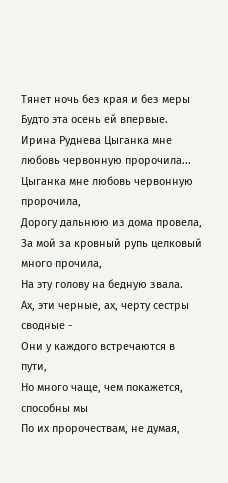Тянет ночь без края и без меры
Будто эта осень ей впервые.
Ирина Руднева Цыганка мне любовь червонную пророчила...
Цыганка мне любовь червонную пророчила,
Дорогу дальнюю из дома провела,
За мой за кровный рупь целковый много прочила,
На эту голову на бедную звала.
Ах, эти черные, ах, черту сестры сводные -
Они у каждого встречаются в пути,
Но много чаще, чем покажется, способны мы
По их пророчествам, не думая,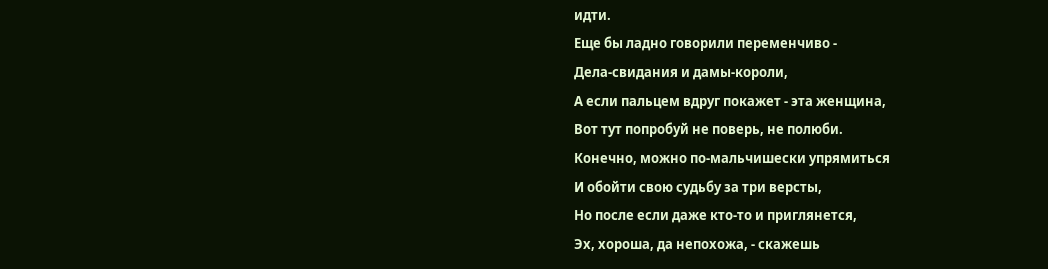идти.
Еще бы ладно говорили переменчиво -
Дела-свидания и дамы-короли,
А если пальцем вдруг покажет - эта женщина,
Вот тут попробуй не поверь, не полюби.
Конечно, можно по-мальчишески упрямиться
И обойти свою судьбу за три версты,
Но после если даже кто-то и приглянется,
Эх, хороша, да непохожа, - скажешь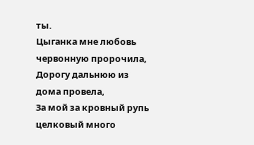ты.
Цыганка мне любовь червонную пророчила,
Дорогу дальнюю из дома провела,
За мой за кровный рупь целковый много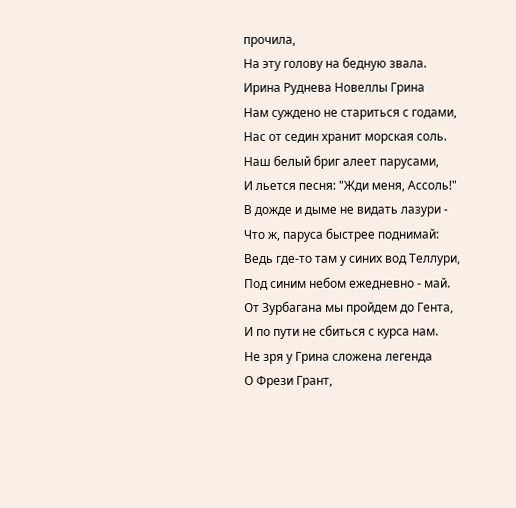прочила,
На эту голову на бедную звала.
Ирина Руднева Новеллы Грина
Нам суждено не стариться с годами,
Нас от седин хранит морская соль.
Наш белый бриг алеет парусами,
И льется песня: "Жди меня, Ассоль!"
В дожде и дыме не видать лазури -
Что ж, паруса быстрее поднимай:
Ведь где-то там у синих вод Теллури,
Под синим небом ежедневно - май.
От Зурбагана мы пройдем до Гента,
И по пути не сбиться с курса нам.
Не зря у Грина сложена легенда
О Фрези Грант,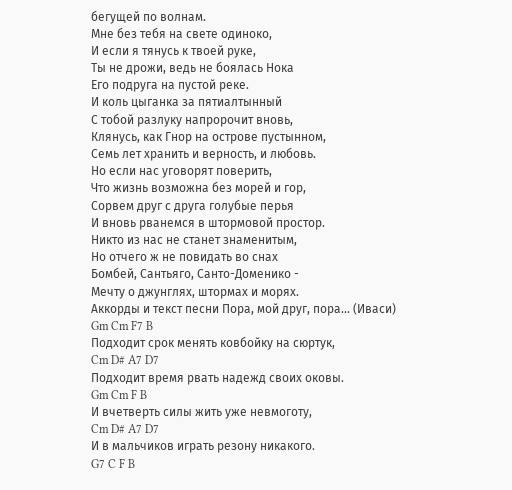бегущей по волнам.
Мне без тебя на свете одиноко,
И если я тянусь к твоей руке,
Ты не дрожи, ведь не боялась Нока
Его подруга на пустой реке.
И коль цыганка за пятиалтынный
С тобой разлуку напророчит вновь,
Клянусь, как Гнор на острове пустынном,
Семь лет хранить и верность, и любовь.
Но если нас уговорят поверить,
Что жизнь возможна без морей и гор,
Сорвем друг с друга голубые перья
И вновь рванемся в штормовой простор.
Никто из нас не станет знаменитым,
Но отчего ж не повидать во снах
Бомбей, Сантьяго, Санто-Доменико -
Мечту о джунглях, штормах и морях.
Аккорды и текст песни Пора, мой друг, пора... (Иваси)
Gm Cm F7 B
Подходит срок менять ковбойку на сюртук,
Cm D# A7 D7
Подходит время рвать надежд своих оковы.
Gm Cm F B
И вчетверть силы жить уже невмоготу,
Cm D# A7 D7
И в мальчиков играть резону никакого.
G7 C F B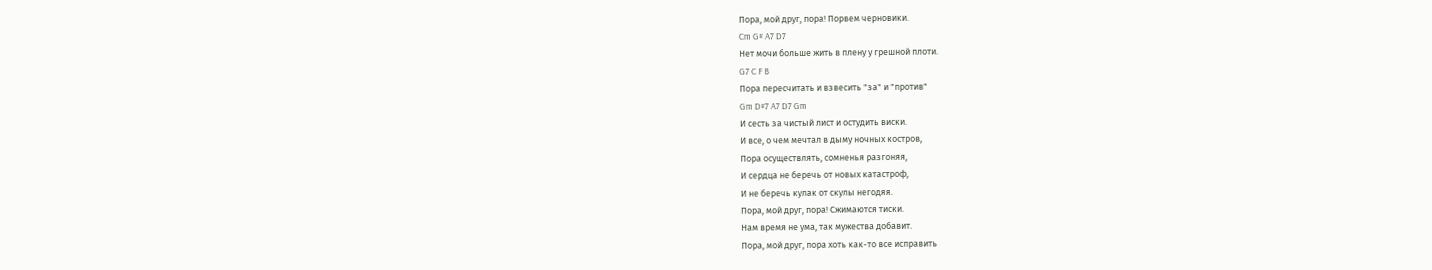Пора, мой друг, пора! Порвем черновики.
Cm G# A7 D7
Нет мочи больше жить в плену у грешной плоти.
G7 C F B
Пора пересчитать и взвесить "за" и "против"
Gm D#7 A7 D7 Gm
И сесть за чистый лист и остудить виски.
И все, о чем мечтал в дыму ночных костров,
Пора осуществлять, сомненья разгоняя,
И сердца не беречь от новых катастроф,
И не беречь кулак от скулы негодяя.
Пора, мой друг, пора! Сжимаются тиски.
Нам время не ума, так мужества добавит.
Пора, мой друг, пора хоть как-то все исправить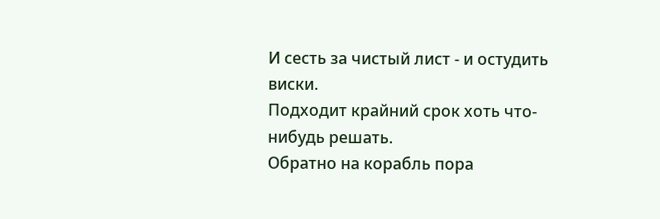И сесть за чистый лист - и остудить виски.
Подходит крайний срок хоть что-нибудь решать.
Обратно на корабль пора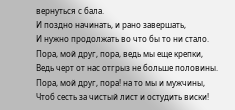вернуться с бала.
И поздно начинать, и рано завершать,
И нужно продолжать во что бы то ни стало.
Пора, мой друг, пора, ведь мы еще крепки,
Ведь черт от нас отгрыз не больше половины.
Пора, мой друг, пора! на то мы и мужчины,
Чтоб сесть за чистый лист и остудить виски!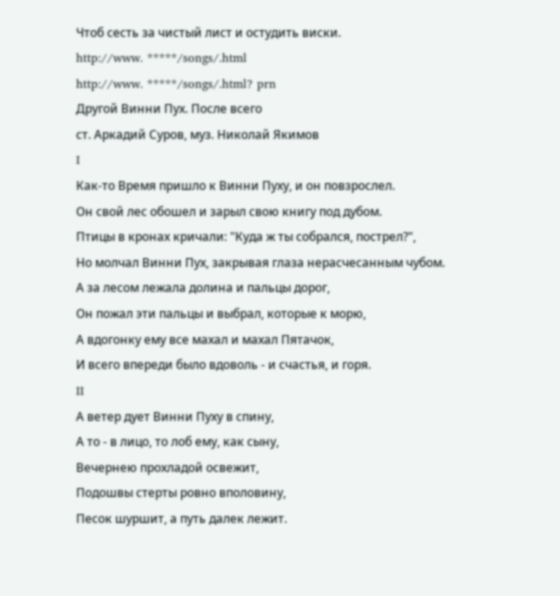Чтоб сесть за чистый лист и остудить виски.
http://www. *****/songs/.html
http://www. *****/songs/.html? prn
Другой Винни Пух. После всего
ст. Аркадий Суров, муз. Николай Якимов
I
Как-то Время пришло к Винни Пуху, и он повзрослел.
Он свой лес обошел и зарыл свою книгу под дубом.
Птицы в кронах кричали: "Куда ж ты собрался, пострел?",
Но молчал Винни Пух, закрывая глаза нерасчесанным чубом.
А за лесом лежала долина и пальцы дорог,
Он пожал эти пальцы и выбрал, которые к морю,
А вдогонку ему все махал и махал Пятачок,
И всего впереди было вдоволь - и счастья, и горя.
II
А ветер дует Винни Пуху в спину,
А то - в лицо, то лоб ему, как сыну,
Вечернею прохладой освежит,
Подошвы стерты ровно вполовину,
Песок шуршит, а путь далек лежит.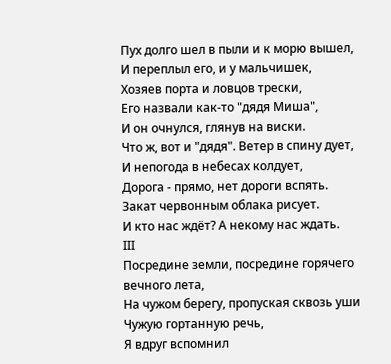Пух долго шел в пыли и к морю вышел,
И переплыл его, и у мальчишек,
Хозяев порта и ловцов трески,
Его назвали как-то "дядя Миша",
И он очнулся, глянув на виски.
Что ж, вот и "дядя". Ветер в спину дует,
И непогода в небесах колдует,
Дорога - прямо, нет дороги вспять.
Закат червонным облака рисует.
И кто нас ждёт? А некому нас ждать.
III
Посредине земли, посредине горячего вечного лета,
На чужом берегу, пропуская сквозь уши
Чужую гортанную речь,
Я вдруг вспомнил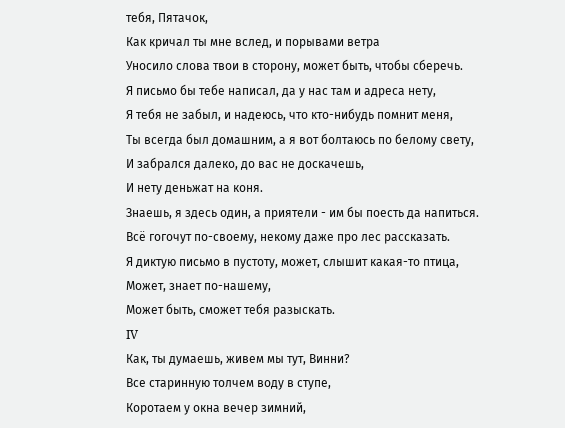тебя, Пятачок,
Как кричал ты мне вслед, и порывами ветра
Уносило слова твои в сторону, может быть, чтобы сберечь.
Я письмо бы тебе написал, да у нас там и адреса нету,
Я тебя не забыл, и надеюсь, что кто-нибудь помнит меня,
Ты всегда был домашним, а я вот болтаюсь по белому свету,
И забрался далеко, до вас не доскачешь,
И нету деньжат на коня.
Знаешь, я здесь один, а приятели - им бы поесть да напиться.
Всё гогочут по-своему, некому даже про лес рассказать.
Я диктую письмо в пустоту, может, слышит какая-то птица,
Может, знает по-нашему,
Может быть, сможет тебя разыскать.
IV
Как, ты думаешь, живем мы тут, Винни?
Все старинную толчем воду в ступе,
Коротаем у окна вечер зимний,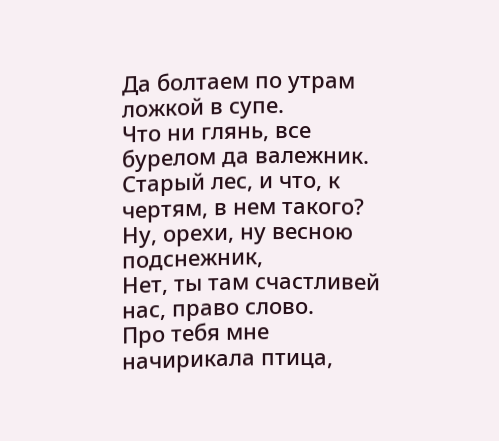Да болтаем по утрам ложкой в супе.
Что ни глянь, все бурелом да валежник.
Старый лес, и что, к чертям, в нем такого?
Ну, орехи, ну весною подснежник,
Нет, ты там счастливей нас, право слово.
Про тебя мне начирикала птица,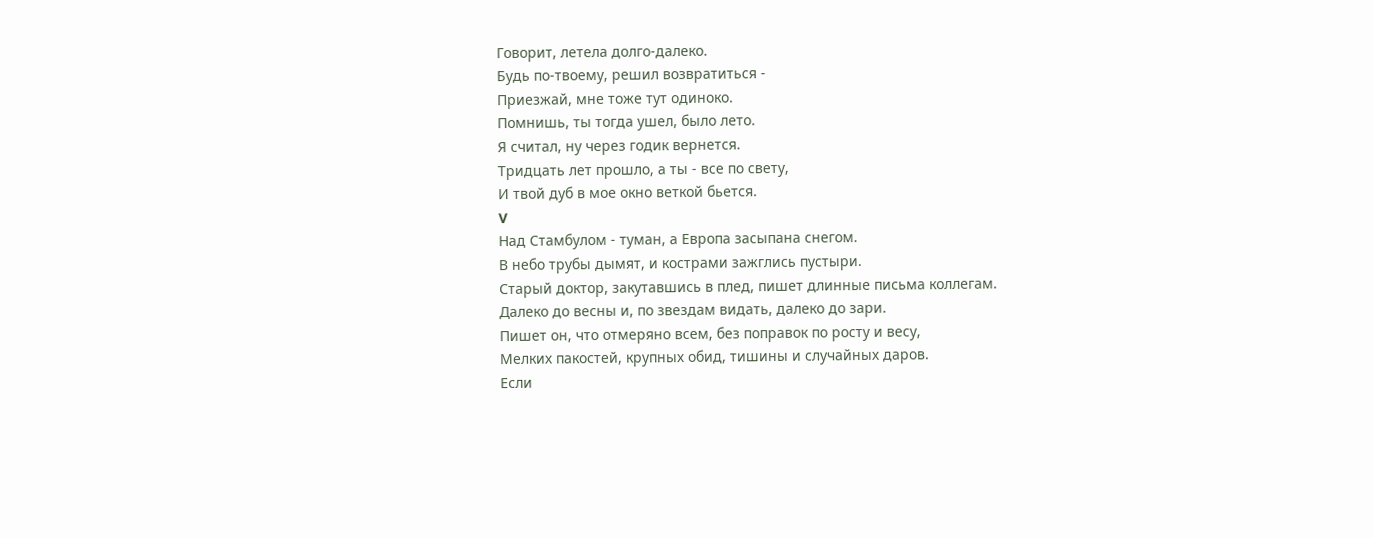Говорит, летела долго-далеко.
Будь по-твоему, решил возвратиться -
Приезжай, мне тоже тут одиноко.
Помнишь, ты тогда ушел, было лето.
Я считал, ну через годик вернется.
Тридцать лет прошло, а ты - все по свету,
И твой дуб в мое окно веткой бьется.
V
Над Стамбулом - туман, а Европа засыпана снегом.
В небо трубы дымят, и кострами зажглись пустыри.
Старый доктор, закутавшись в плед, пишет длинные письма коллегам.
Далеко до весны и, по звездам видать, далеко до зари.
Пишет он, что отмеряно всем, без поправок по росту и весу,
Мелких пакостей, крупных обид, тишины и случайных даров.
Если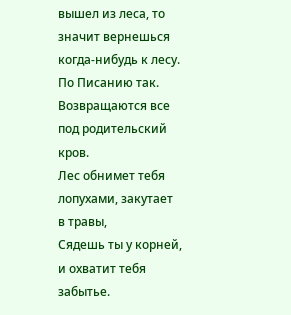вышел из леса, то значит вернешься когда-нибудь к лесу.
По Писанию так. Возвращаются все под родительский кров.
Лес обнимет тебя лопухами, закутает в травы,
Сядешь ты у корней, и охватит тебя забытье.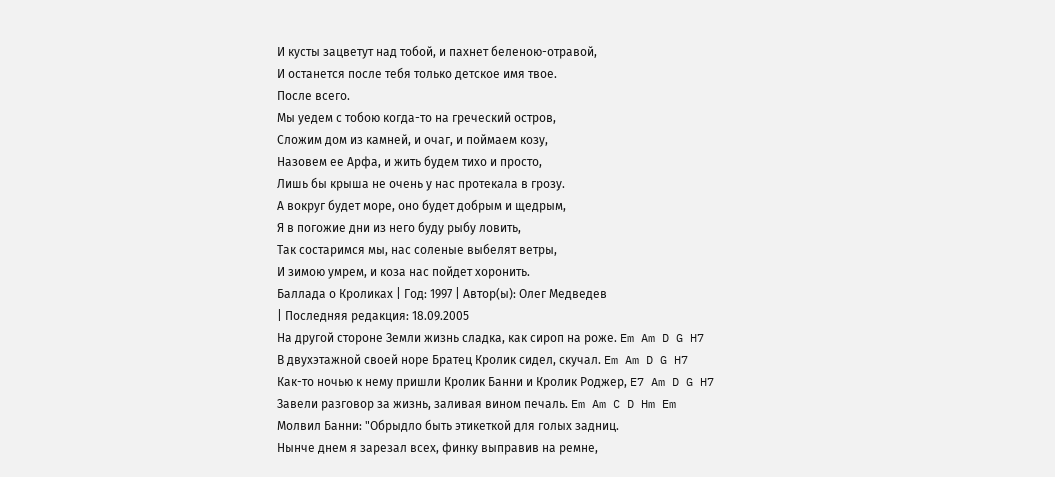И кусты зацветут над тобой, и пахнет беленою-отравой,
И останется после тебя только детское имя твое.
После всего.
Мы уедем с тобою когда-то на греческий остров,
Сложим дом из камней, и очаг, и поймаем козу,
Назовем ее Арфа, и жить будем тихо и просто,
Лишь бы крыша не очень у нас протекала в грозу.
А вокруг будет море, оно будет добрым и щедрым,
Я в погожие дни из него буду рыбу ловить,
Так состаримся мы, нас соленые выбелят ветры,
И зимою умрем, и коза нас пойдет хоронить.
Баллада о Кроликах | Год: 1997 | Автор(ы): Олег Медведев
| Последняя редакция: 18.09.2005
На другой стороне Земли жизнь сладка, как сироп на роже. Em Am D G H7
В двухэтажной своей норе Братец Кролик сидел, скучал. Em Am D G H7
Как-то ночью к нему пришли Кролик Банни и Кролик Роджер, E7 Am D G H7
Завели разговор за жизнь, заливая вином печаль. Em Am C D Hm Em
Молвил Банни: "Обрыдло быть этикеткой для голых задниц.
Нынче днем я зарезал всех, финку выправив на ремне,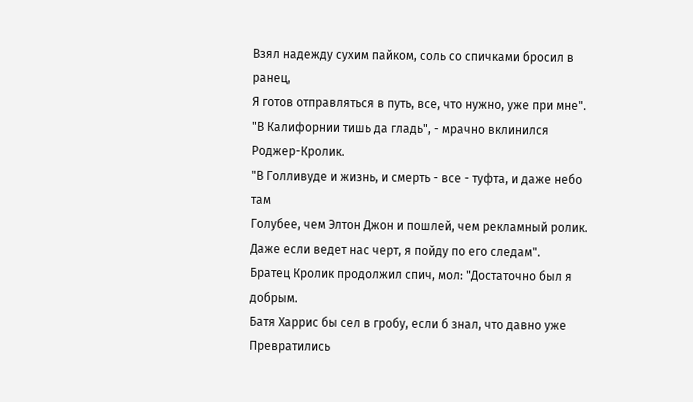Взял надежду сухим пайком, соль со спичками бросил в ранец,
Я готов отправляться в путь, все, что нужно, уже при мне".
"В Калифорнии тишь да гладь", - мрачно вклинился Роджер-Кролик.
"В Голливуде и жизнь, и смерть - все - туфта, и даже небо там
Голубее, чем Элтон Джон и пошлей, чем рекламный ролик.
Даже если ведет нас черт, я пойду по его следам".
Братец Кролик продолжил спич, мол: "Достаточно был я добрым.
Батя Харрис бы сел в гробу, если б знал, что давно уже
Превратились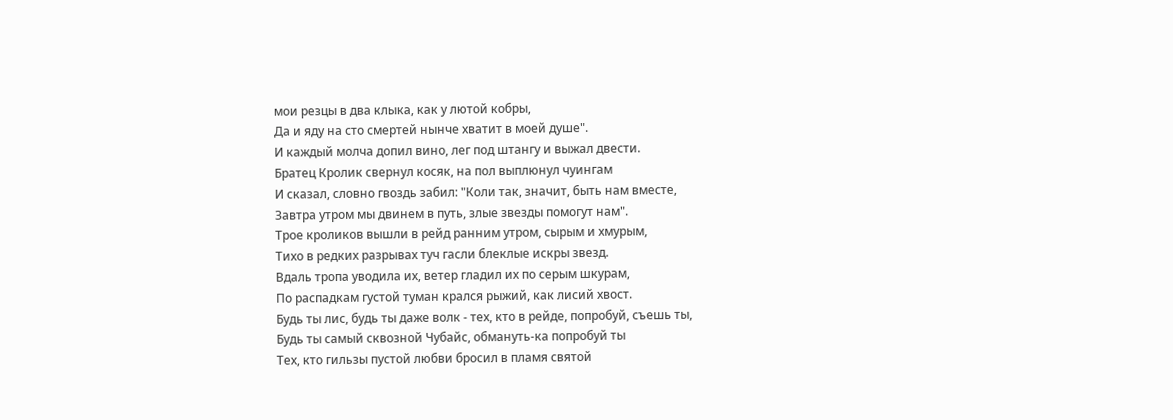мои резцы в два клыка, как у лютой кобры,
Да и яду на сто смертей нынче хватит в моей душе".
И каждый молча допил вино, лег под штангу и выжал двести.
Братец Кролик свернул косяк, на пол выплюнул чуингам
И сказал, словно гвоздь забил: "Коли так, значит, быть нам вместе,
Завтра утром мы двинем в путь, злые звезды помогут нам".
Трое кроликов вышли в рейд ранним утром, сырым и хмурым,
Тихо в редких разрывах туч гасли блеклые искры звезд.
Вдаль тропа уводила их, ветер гладил их по серым шкурам,
По распадкам густой туман крался рыжий, как лисий хвост.
Будь ты лис, будь ты даже волк - тех, кто в рейде, попробуй, съешь ты,
Будь ты самый сквозной Чубайс, обмануть-ка попробуй ты
Тех, кто гильзы пустой любви бросил в пламя святой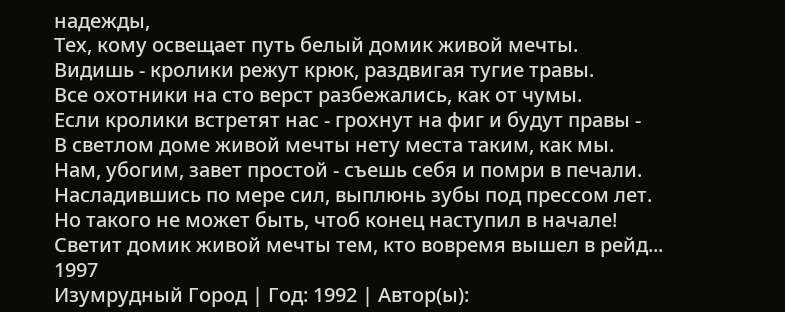надежды,
Тех, кому освещает путь белый домик живой мечты.
Видишь - кролики режут крюк, раздвигая тугие травы.
Все охотники на сто верст разбежались, как от чумы.
Если кролики встретят нас - грохнут на фиг и будут правы -
В светлом доме живой мечты нету места таким, как мы.
Нам, убогим, завет простой - съешь себя и помри в печали.
Насладившись по мере сил, выплюнь зубы под прессом лет.
Но такого не может быть, чтоб конец наступил в начале!
Светит домик живой мечты тем, кто вовремя вышел в рейд...
1997
Изумрудный Город | Год: 1992 | Автор(ы):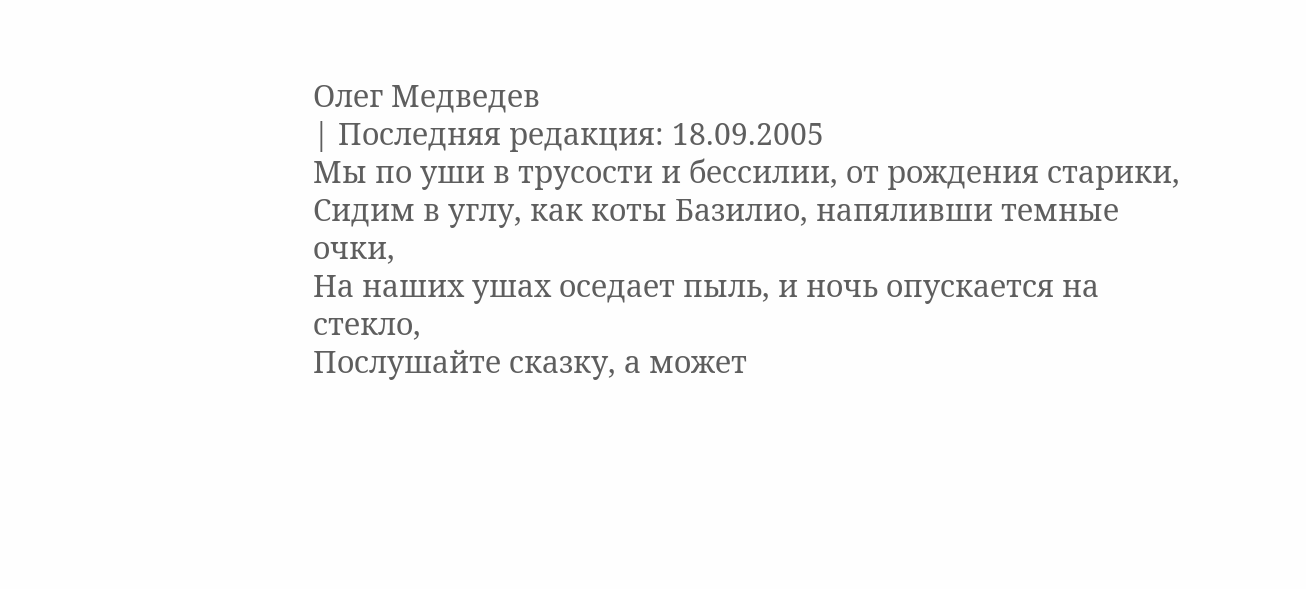Олег Медведев
| Последняя редакция: 18.09.2005
Мы по уши в трусости и бессилии, от рождения старики,
Сидим в углу, как коты Базилио, напяливши темные очки,
На наших ушах оседает пыль, и ночь опускается на стекло,
Послушайте сказку, а может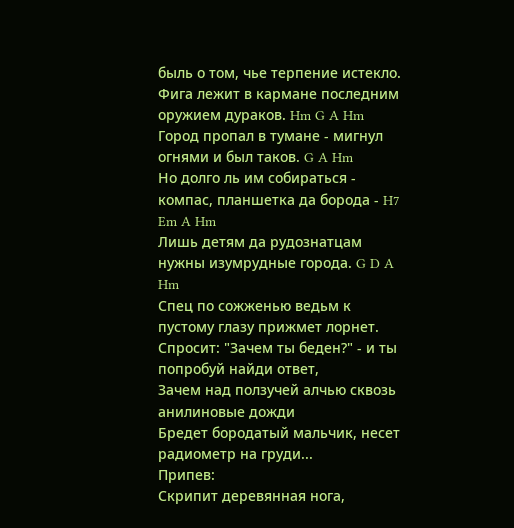быль о том, чье терпение истекло.
Фига лежит в кармане последним оружием дураков. Hm G A Hm
Город пропал в тумане - мигнул огнями и был таков. G A Hm
Но долго ль им собираться - компас, планшетка да борода - H7 Em A Hm
Лишь детям да рудознатцам нужны изумрудные города. G D A Hm
Спец по сожженью ведьм к пустому глазу прижмет лорнет.
Спросит: "Зачем ты беден?" - и ты попробуй найди ответ,
Зачем над ползучей алчью сквозь анилиновые дожди
Бредет бородатый мальчик, несет радиометр на груди...
Припев:
Скрипит деревянная нога,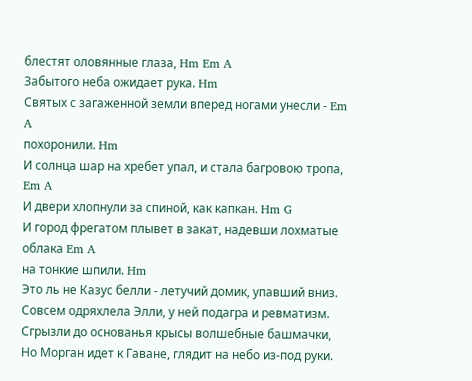блестят оловянные глаза, Hm Em A
Забытого неба ожидает рука. Hm
Святых с загаженной земли вперед ногами унесли - Em A
похоронили. Hm
И солнца шар на хребет упал, и стала багровою тропа, Em A
И двери хлопнули за спиной, как капкан. Hm G
И город фрегатом плывет в закат, надевши лохматые облака Em A
на тонкие шпили. Hm
Это ль не Казус белли - летучий домик, упавший вниз.
Совсем одряхлела Элли, у ней подагра и ревматизм.
Сгрызли до основанья крысы волшебные башмачки,
Но Морган идет к Гаване, глядит на небо из-под руки.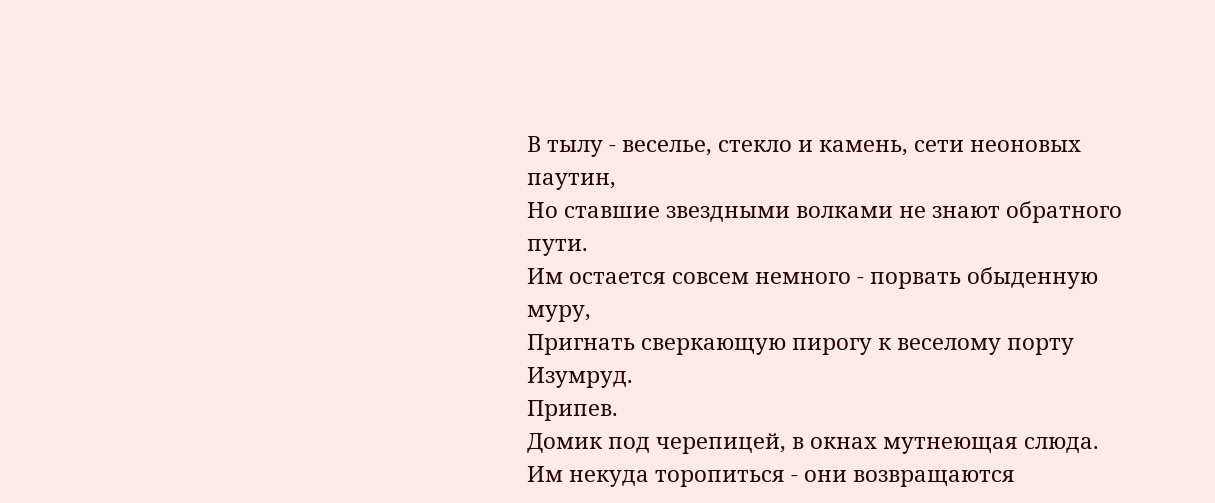В тылу - веселье, стекло и камень, сети неоновых паутин,
Но ставшие звездными волками не знают обратного пути.
Им остается совсем немного - порвать обыденную муру,
Пригнать сверкающую пирогу к веселому порту Изумруд.
Припев.
Домик под черепицей, в окнах мутнеющая слюда.
Им некуда торопиться - они возвращаются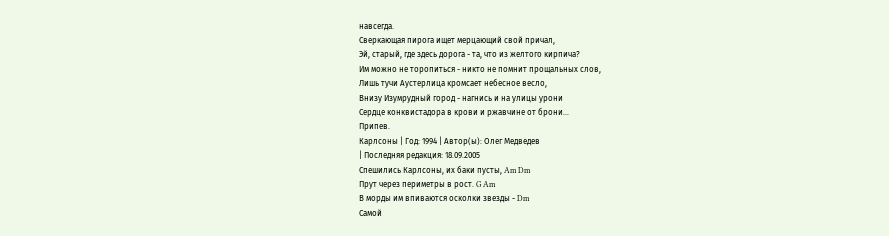навсегда.
Сверкающая пирога ищет мерцающий свой причал,
Эй, старый, где здесь дорога - та, что из желтого кирпича?
Им можно не торопиться - никто не помнит прощальных слов,
Лишь тучи Аустерлица кромсает небесное весло,
Внизу Изумрудный город - нагнись и на улицы урони
Сердце конквистадора в крови и ржавчине от брони...
Припев.
Карлсоны | Год: 1994 | Автор(ы): Олег Медведев
| Последняя редакция: 18.09.2005
Спешились Карлсоны, их баки пусты, Am Dm
Прут через периметры в рост. G Am
В морды им впиваются осколки звезды - Dm
Самой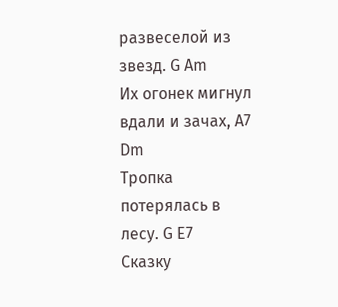развеселой из звезд. G Am
Их огонек мигнул вдали и зачах, A7 Dm
Тропка потерялась в лесу. G E7
Сказку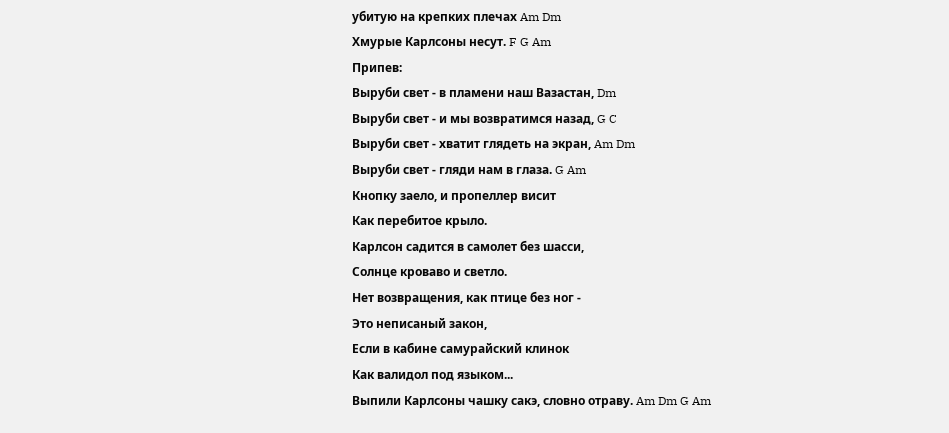убитую на крепких плечах Am Dm
Хмурые Карлсоны несут. F G Am
Припев:
Выруби свет - в пламени наш Вазастан, Dm
Выруби свет - и мы возвратимся назад, G C
Выруби свет - хватит глядеть на экран, Am Dm
Выруби свет - гляди нам в глаза. G Am
Кнопку заело, и пропеллер висит
Как перебитое крыло.
Карлсон садится в самолет без шасси,
Солнце кроваво и светло.
Нет возвращения, как птице без ног -
Это неписаный закон,
Если в кабине самурайский клинок
Как валидол под языком...
Выпили Карлсоны чашку сакэ, словно отраву. Am Dm G Am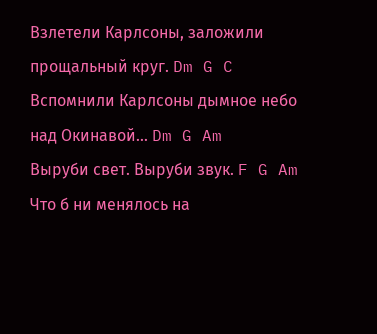Взлетели Карлсоны, заложили прощальный круг. Dm G C
Вспомнили Карлсоны дымное небо над Окинавой... Dm G Am
Выруби свет. Выруби звук. F G Am
Что б ни менялось на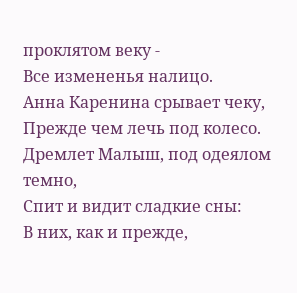проклятом веку -
Все измененья налицо.
Анна Каренина срывает чеку,
Прежде чем лечь под колесо.
Дремлет Малыш, под одеялом темно,
Спит и видит сладкие сны:
В них, как и прежде,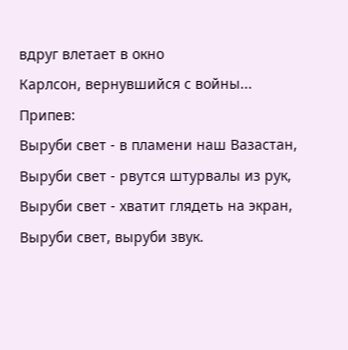вдруг влетает в окно
Карлсон, вернувшийся с войны...
Припев:
Выруби свет - в пламени наш Вазастан,
Выруби свет - рвутся штурвалы из рук,
Выруби свет - хватит глядеть на экран,
Выруби свет, выруби звук.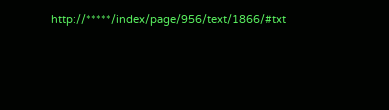http://*****/index/page/956/text/1866/#txt